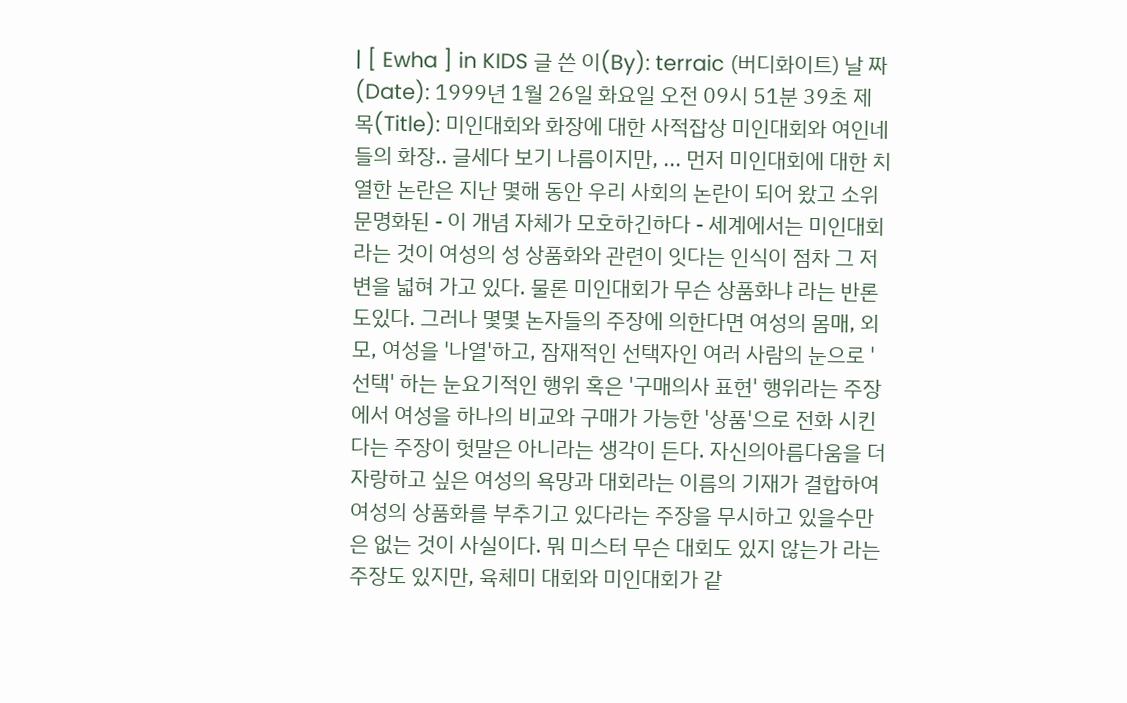| [ Ewha ] in KIDS 글 쓴 이(By): terraic (버디화이트) 날 짜 (Date): 1999년 1월 26일 화요일 오전 09시 51분 39초 제 목(Title): 미인대회와 화장에 대한 사적잡상 미인대회와 여인네들의 화장.. 글세다 보기 나름이지만, ... 먼저 미인대회에 대한 치열한 논란은 지난 몇해 동안 우리 사회의 논란이 되어 왔고 소위 문명화된 - 이 개념 자체가 모호하긴하다 - 세계에서는 미인대회라는 것이 여성의 성 상품화와 관련이 잇다는 인식이 점차 그 저변을 넓혀 가고 있다. 물론 미인대회가 무슨 상품화냐 라는 반론도있다. 그러나 몇몇 논자들의 주장에 의한다면 여성의 몸매, 외모, 여성을 '나열'하고, 잠재적인 선택자인 여러 사람의 눈으로 '선택' 하는 눈요기적인 행위 혹은 '구매의사 표현' 행위라는 주장에서 여성을 하나의 비교와 구매가 가능한 '상품'으로 전화 시킨다는 주장이 헛말은 아니라는 생각이 든다. 자신의아름다움을 더 자랑하고 싶은 여성의 욕망과 대회라는 이름의 기재가 결합하여 여성의 상품화를 부추기고 있다라는 주장을 무시하고 있을수만은 없는 것이 사실이다. 뭐 미스터 무슨 대회도 있지 않는가 라는 주장도 있지만, 육체미 대회와 미인대회가 같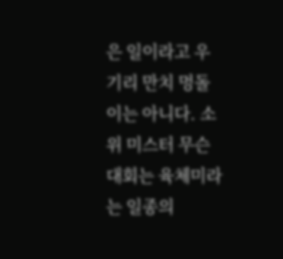은 일이라고 우기리 만치 멍돌이는 아니다. 소위 미스터 무슨 대회는 육체미라는 일종의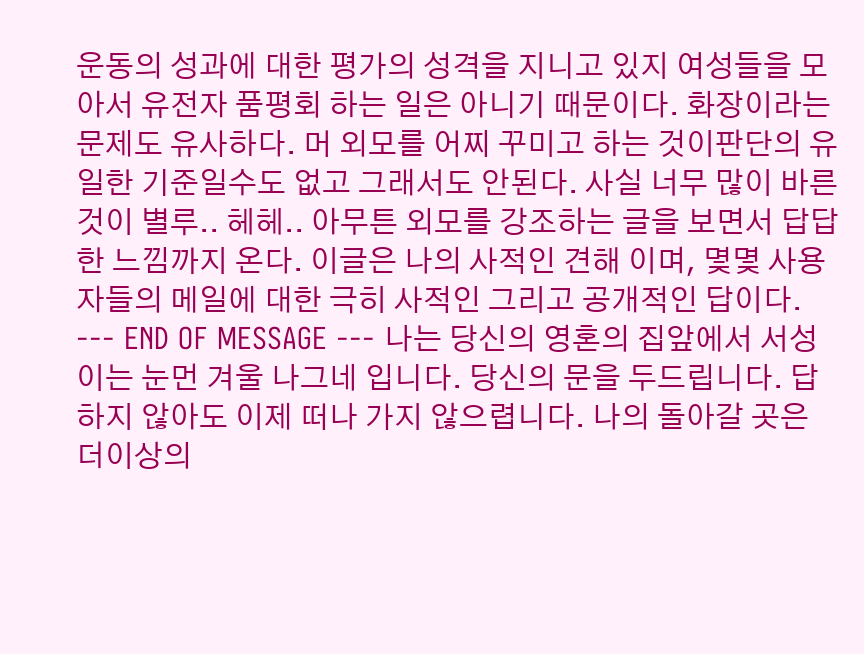운동의 성과에 대한 평가의 성격을 지니고 있지 여성들을 모아서 유전자 품평회 하는 일은 아니기 때문이다. 화장이라는 문제도 유사하다. 머 외모를 어찌 꾸미고 하는 것이판단의 유일한 기준일수도 없고 그래서도 안된다. 사실 너무 많이 바른것이 별루.. 헤헤.. 아무튼 외모를 강조하는 글을 보면서 답답한 느낌까지 온다. 이글은 나의 사적인 견해 이며, 몇몇 사용자들의 메일에 대한 극히 사적인 그리고 공개적인 답이다. --- END OF MESSAGE --- 나는 당신의 영혼의 집앞에서 서성이는 눈먼 겨울 나그네 입니다. 당신의 문을 두드립니다. 답하지 않아도 이제 떠나 가지 않으렵니다. 나의 돌아갈 곳은 더이상의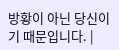방황이 아닌 당신이기 때문입니다. |